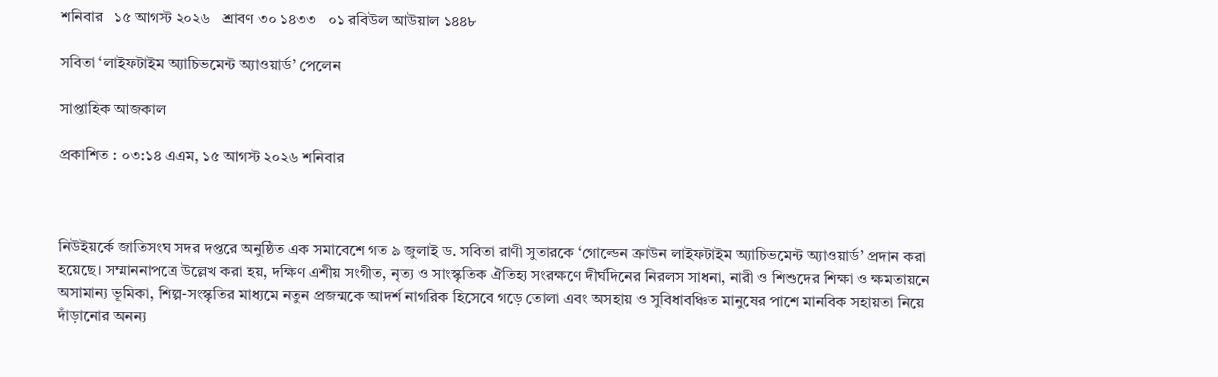শনিবার   ১৫ আগস্ট ২০২৬   শ্রাবণ ৩০ ১৪৩৩   ০১ রবিউল আউয়াল ১৪৪৮

সবিতা ‘লাইফটাইম অ্যাচিভমেন্ট অ্যাওয়ার্ড’ পেলেন

সাপ্তাহিক আজকাল

প্রকাশিত : ০৩:১৪ এএম, ১৫ আগস্ট ২০২৬ শনিবার



নিউইয়র্কে জাতিসংঘ সদর দপ্তরে অনুষ্ঠিত এক সমাবেশে গত ৯ জুলাই ড. সবিতা রাণী সুতারকে ‘গোল্ডেন ক্রাউন লাইফটাইম অ্যাচিভমেন্ট অ্যাওয়ার্ড’ প্রদান করা হয়েছে। সম্মাননাপত্রে উল্লেখ করা হয়, দক্ষিণ এশীয় সংগীত, নৃত্য ও সাংস্কৃতিক ঐতিহ্য সংরক্ষণে দীর্ঘদিনের নিরলস সাধনা, নারী ও শিশুদের শিক্ষা ও ক্ষমতায়নে অসামান্য ভূমিকা, শিল্প-সংস্কৃতির মাধ্যমে নতুন প্রজন্মকে আদর্শ নাগরিক হিসেবে গড়ে তোলা এবং অসহায় ও সুবিধাবঞ্চিত মানুষের পাশে মানবিক সহায়তা নিয়ে দাঁড়ানোর অনন্য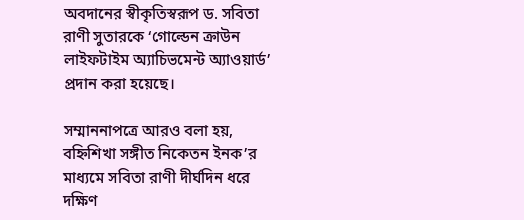অবদানের স্বীকৃতিস্বরূপ ড. সবিতা রাণী সুতারকে ‘গোল্ডেন ক্রাউন লাইফটাইম অ্যাচিভমেন্ট অ্যাওয়ার্ড’ প্রদান করা হয়েছে।

সম্মাননাপত্রে আরও বলা হয়, বহ্নিশিখা সঙ্গীত নিকেতন ইনক’র মাধ্যমে সবিতা রাণী দীর্ঘদিন ধরে দক্ষিণ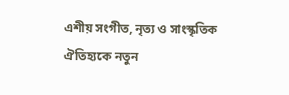এশীয় সংগীত, নৃত্য ও সাংস্কৃতিক ঐতিহ্যকে নতুন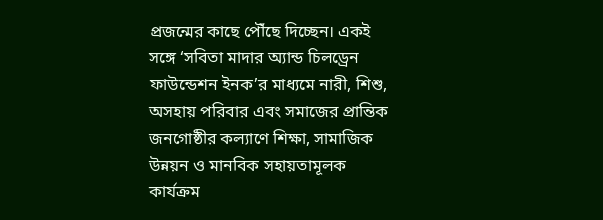প্রজন্মের কাছে পৌঁছে দিচ্ছেন। একই সঙ্গে ‘সবিতা মাদার অ্যান্ড চিলড্রেন ফাউন্ডেশন ইনক’র মাধ্যমে নারী, শিশু, অসহায় পরিবার এবং সমাজের প্রান্তিক জনগোষ্ঠীর কল্যাণে শিক্ষা, সামাজিক উন্নয়ন ও মানবিক সহায়তামূলক কার্যক্রম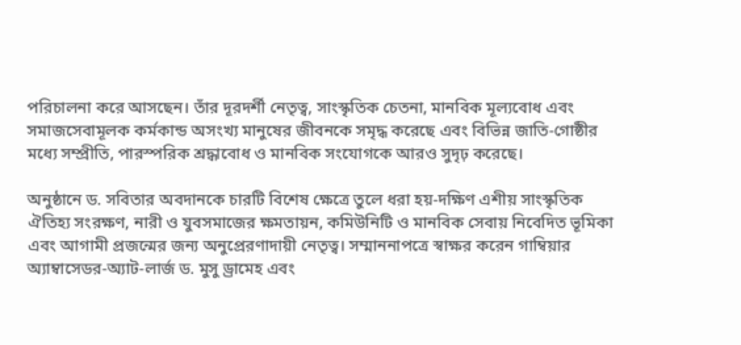পরিচালনা করে আসছেন। তাঁর দূরদর্শী নেতৃত্ব, সাংস্কৃতিক চেতনা, মানবিক মূল্যবোধ এবং সমাজসেবামূলক কর্মকান্ড অসংখ্য মানুষের জীবনকে সমৃদ্ধ করেছে এবং বিভিন্ন জাতি-গোষ্ঠীর মধ্যে সম্প্রীতি, পারস্পরিক শ্রদ্ধাবোধ ও মানবিক সংযোগকে আরও সুদৃঢ় করেছে।

অনুষ্ঠানে ড. সবিতার অবদানকে চারটি বিশেষ ক্ষেত্রে তুলে ধরা হয়-দক্ষিণ এশীয় সাংস্কৃতিক ঐতিহ্য সংরক্ষণ, নারী ও যুবসমাজের ক্ষমতায়ন, কমিউনিটি ও মানবিক সেবায় নিবেদিত ভূমিকা এবং আগামী প্রজন্মের জন্য অনুপ্রেরণাদায়ী নেতৃত্ব। সম্মাননাপত্রে স্বাক্ষর করেন গাম্বিয়ার অ্যাম্বাসেডর-অ্যাট-লার্জ ড. মুসু ড্রামেহ এবং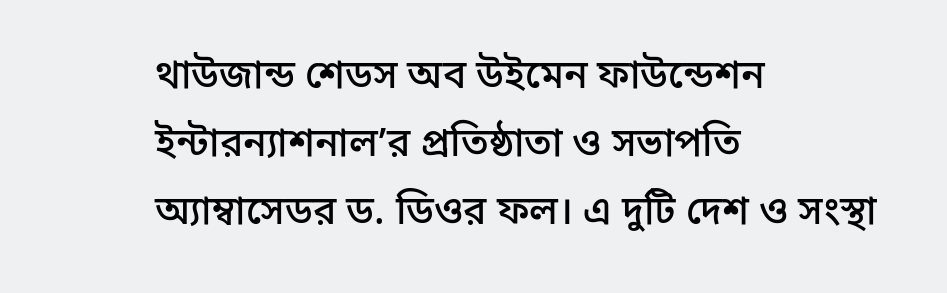থাউজান্ড শেডস অব উইমেন ফাউন্ডেশন ইন্টারন্যাশনাল’র প্রতিষ্ঠাতা ও সভাপতি অ্যাম্বাসেডর ড. ডিওর ফল। এ দুটি দেশ ও সংস্থা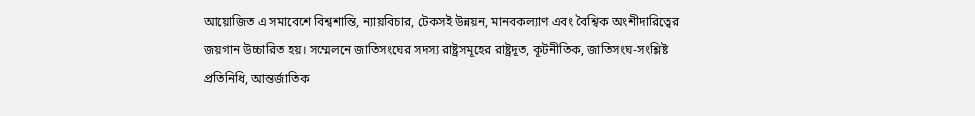আয়োজিত এ সমাবেশে বিশ্বশান্তি, ন্যায়বিচার, টেকসই উন্নয়ন, মানবকল্যাণ এবং বৈশ্বিক অংশীদারিত্বের জয়গান উচ্চারিত হয়। সম্মেলনে জাতিসংঘের সদস্য রাষ্ট্রসমূহের রাষ্ট্রদূত, কূটনীতিক, জাতিসংঘ-সংশ্লিষ্ট প্রতিনিধি, আন্তর্জাতিক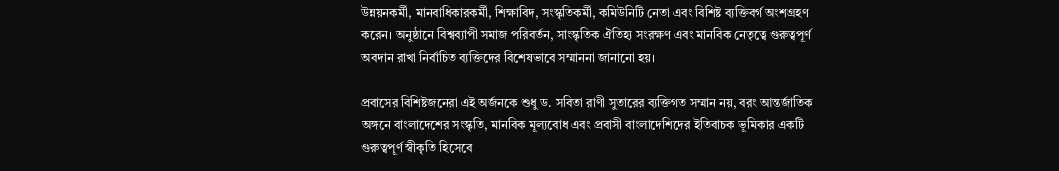উন্নয়নকর্মী, মানবাধিকারকর্মী, শিক্ষাবিদ, সংস্কৃতিকর্মী, কমিউনিটি নেতা এবং বিশিষ্ট ব্যক্তিবর্গ অংশগ্রহণ করেন। অনুষ্ঠানে বিশ্বব্যাপী সমাজ পরিবর্তন, সাংস্কৃতিক ঐতিহ্য সংরক্ষণ এবং মানবিক নেতৃত্বে গুরুত্বপূর্ণ অবদান রাখা নির্বাচিত ব্যক্তিদের বিশেষভাবে সম্মাননা জানানো হয়।

প্রবাসের বিশিষ্টজনেরা এই অর্জনকে শুধু ড. সবিতা রাণী সুতারের ব্যক্তিগত সম্মান নয়, বরং আন্তর্জাতিক অঙ্গনে বাংলাদেশের সংস্কৃতি, মানবিক মূল্যবোধ এবং প্রবাসী বাংলাদেশিদের ইতিবাচক ভূমিকার একটি গুরুত্বপূর্ণ স্বীকৃতি হিসেবে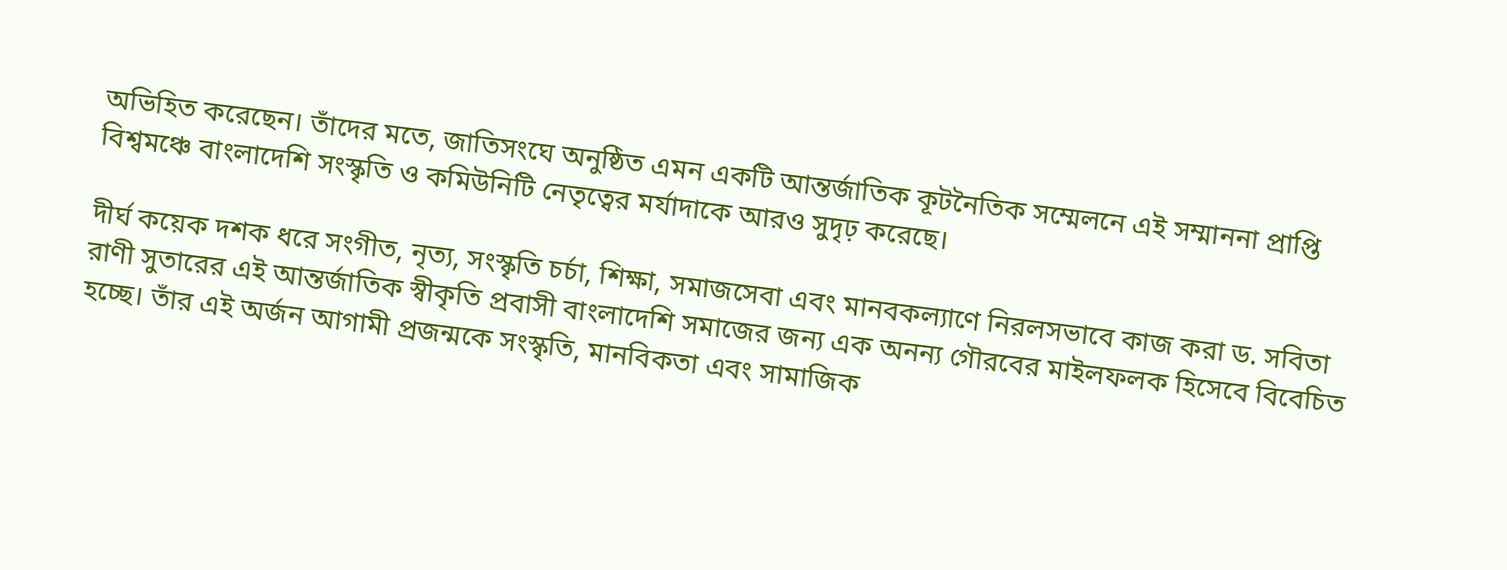অভিহিত করেছেন। তাঁদের মতে, জাতিসংঘে অনুষ্ঠিত এমন একটি আন্তর্জাতিক কূটনৈতিক সম্মেলনে এই সম্মাননা প্রাপ্তি বিশ্বমঞ্চে বাংলাদেশি সংস্কৃতি ও কমিউনিটি নেতৃত্বের মর্যাদাকে আরও সুদৃঢ় করেছে।

দীর্ঘ কয়েক দশক ধরে সংগীত, নৃত্য, সংস্কৃতি চর্চা, শিক্ষা, সমাজসেবা এবং মানবকল্যাণে নিরলসভাবে কাজ করা ড. সবিতা রাণী সুতারের এই আন্তর্জাতিক স্বীকৃতি প্রবাসী বাংলাদেশি সমাজের জন্য এক অনন্য গৌরবের মাইলফলক হিসেবে বিবেচিত হচ্ছে। তাঁর এই অর্জন আগামী প্রজন্মকে সংস্কৃতি, মানবিকতা এবং সামাজিক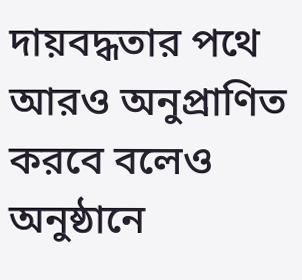দায়বদ্ধতার পথে আরও অনুপ্রাণিত করবে বলেও অনুষ্ঠানে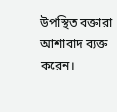উপস্থিত বক্তারা আশাবাদ ব্যক্ত করেন।